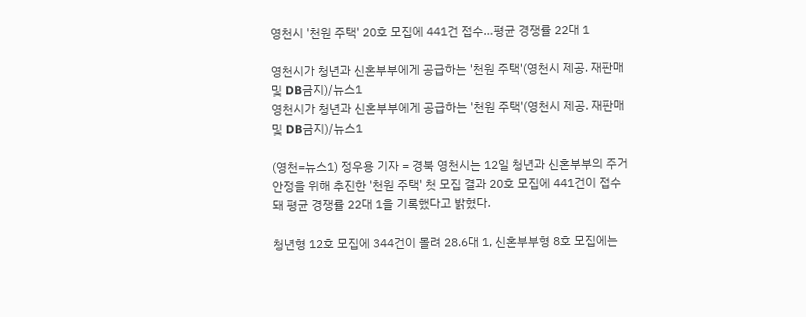영천시 '천원 주택' 20호 모집에 441건 접수…평균 경쟁률 22대 1

영천시가 청년과 신혼부부에게 공급하는 '천원 주택'(영천시 제공. 재판매 및 DB금지)/뉴스1
영천시가 청년과 신혼부부에게 공급하는 '천원 주택'(영천시 제공. 재판매 및 DB금지)/뉴스1

(영천=뉴스1) 정우용 기자 = 경북 영천시는 12일 청년과 신혼부부의 주거 안정을 위해 추진한 '천원 주택' 첫 모집 결과 20호 모집에 441건이 접수돼 평균 경쟁률 22대 1을 기록했다고 밝혔다.

청년형 12호 모집에 344건이 몰려 28.6대 1, 신혼부부형 8호 모집에는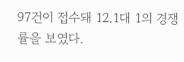97건이 접수돼 12.1대 1의 경쟁률을 보였다.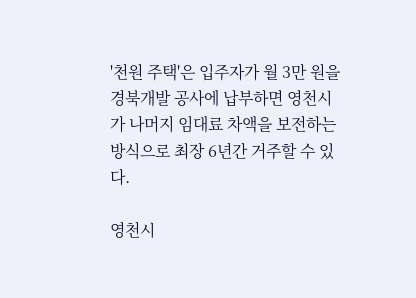'천원 주택'은 입주자가 월 3만 원을 경북개발 공사에 납부하면 영천시가 나머지 임대료 차액을 보전하는 방식으로 최장 6년간 거주할 수 있다.

영천시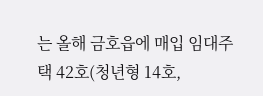는 올해 금호읍에 매입 임대주택 42호(청년형 14호,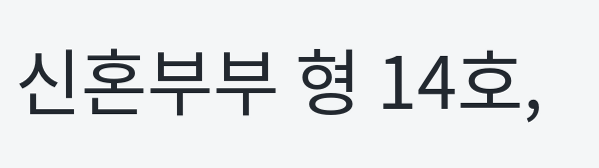신혼부부 형 14호,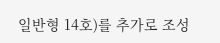일반형 14호)를 추가로 조성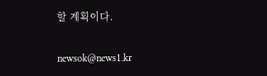할 계획이다.

newsok@news1.kr